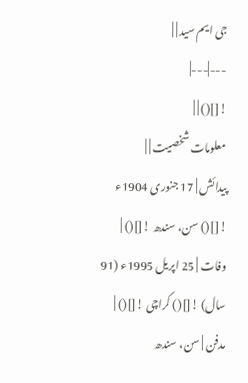جی ایم سید | |
---|---|
![]() | |
معلومات شخصیت | |
پیدائش | 17 جنوری 1904ء ![]() سن، سندھ ![]() |
وفات | 25 اپریل 1995ء (91 سال) ![]() کراچی ![]() |
مدفن | سن، سندھ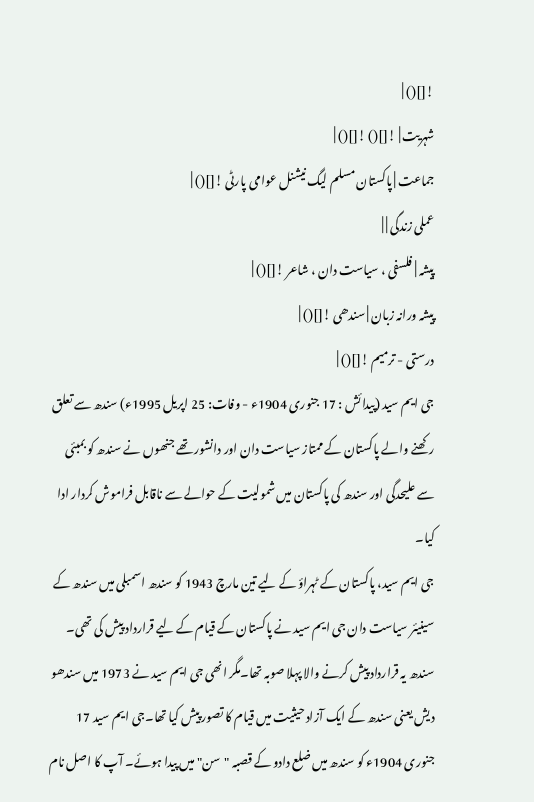![]() |
شہریت | ![]() ![]() |
جماعت | پاکستان مسلم لیگ نیشنل عوامی پارٹی ![]() |
عملی زندگی | |
پیشہ | فلسفی ، سیاست دان ، شاعر ![]() |
پیشہ ورانہ زبان | سندھی ![]() |
درستی - ترمیم ![]() |
جی ایم سید (پیدائش : 17 جنوری 1904ء - وفات: 25 اپریل 1995ء) سندھ سے تعلق رکھنے والے پاکستان کے ممتاز سیاست دان اور دانشور تھے جنھوں نے سندھ کو بمبئی سے علیحدگی اور سندھ کی پاکستان میں شمولیت کے حوالے سے ناقابل فراموش کردار ادا کیا۔
جی ایم سید، پاکستان کے ٹہراؤ کے لیے تین مارچ 1943 کو سندھ اسمبلی میں سندھ کے سینیئر سیاست دان جی ایم سید نے پاکستان کے قیام کے لیے قرارداد پیش کی تھی۔ سندھ یہ قرارداد پیش کرنے والا پہلا صوبہ تھا۔مگر انھی جی ایم سید نے 1973 میں سندھو دیش یعنی سندھ کے ایک آزاد حیثیت میں قیام کا تصور پیش کیا تھا۔جی ایم سید 17 جنوری 1904ء کو سندھ میں ضلع دادو کے قصبہ "سن" میں پیدا ہوئے۔ آپ کا اصل نام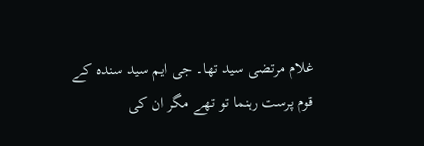غلام مرتضی سید تھا۔ جی ایم سید سندہ کے قوم پرست رہنما تو تھے مگر ان کی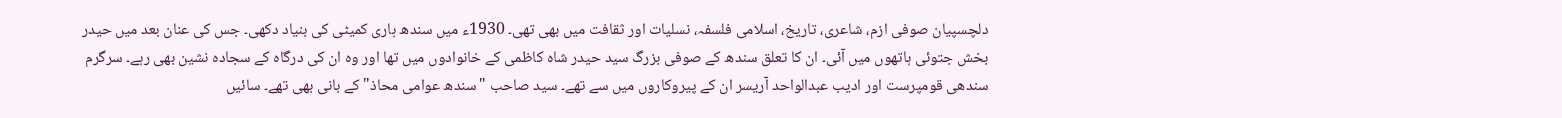دلچسپیان صوفی ازم، شاعری، تاریخ، اسلامی فلسفہ، نسلیات اور ثقافت میں بھی تھی۔ 1930ء میں سندھ ہاری کمیٹی کی بنیاد دکھی۔ جس کی عنان بعد میں حیدر بخش جتوئی ہاتھوں میں آئی۔ ان کا تعلق سندھ کے صوفی بزرگ سید حیدر شاہ کاظمی کے خانوادوں میں تھا اور وہ ان کی درگاہ کے سجادہ نشین بھی رہے۔ سرگرم سندھی قومپرست اور ادیب عبدالواحد آریسر ان کے پیروکاروں میں سے تھے۔ سید صاحب "سندھ عوامی محاذ" کے بانی بھی تھے۔ سائیں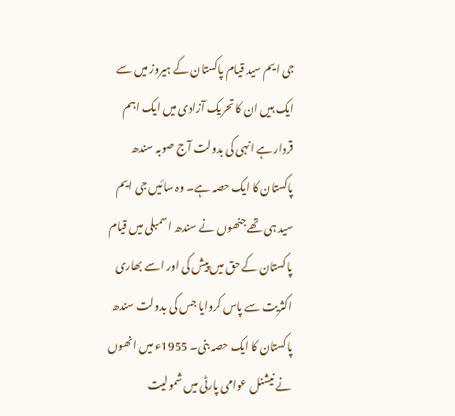جی ایم سید قیام پاکستان کے ہیروز میں سے ایک ہیں ان کا تحریک آزادی میں ایک اہم قردار ہے انہی کی بدولت آج صوبہ سندھ پاکستان کا ایک حصہ ہے۔ وہ سائیں جی ایم سید ہی تھے جنھوں نے سندھ اسمبلی میں قیام پاکستان کے حق میں پیش کی اور اسے بھاری اکثریت سے پاس کروایا جس کی بدولت سندھ پاکستان کا ایک حصہ بنی۔ 1955ء میں انھوں نے نیشنل عوامی پارٹی میں شمولیت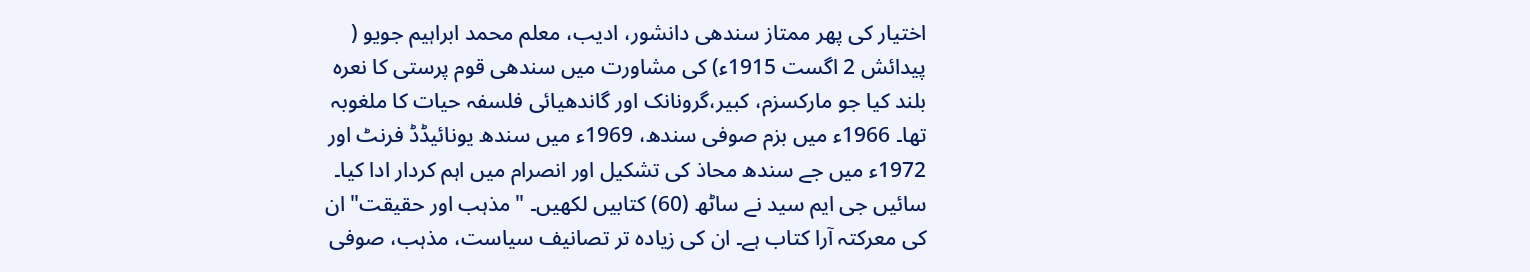اختیار کی پھر ممتاز سندھی دانشور، ادیب، معلم محمد ابراہیم جویو ( پیدائش 2 اگست 1915ء) کی مشاورت میں سندھی قوم پرستی کا نعرہ بلند کیا جو مارکسزم، کبیر،گرونانک اور گاندھیائی فلسفہ حیات کا ملغوبہ تھا۔ 1966ء میں بزم صوفی سندھ، 1969ء میں سندھ یونائیڈڈ فرنٹ اور 1972ء میں جے سندھ محاذ کی تشکیل اور انصرام میں اہم کردار ادا کیا۔ سائیں جی ایم سید نے ساٹھ (60) کتابیں لکھیں۔ "مذہب اور حقیقت" ان کی معرکتہ آرا کتاب ہے۔ ان کی زیادہ تر تصانیف سیاست، مذہب، صوفی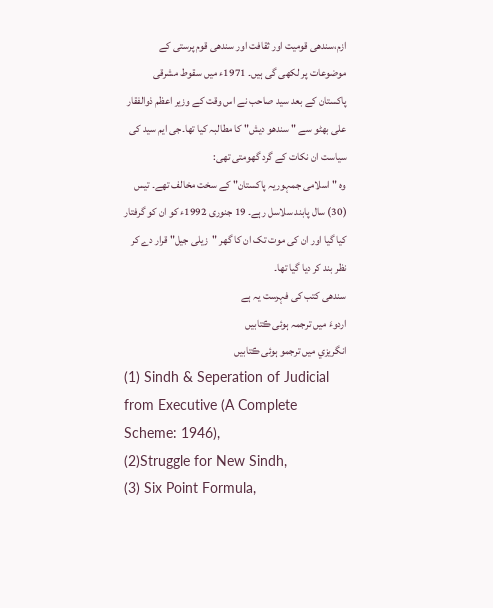ازم،سندھی قومیت اور ثقافت اور سندھی قوم پرستی کے موضوعات پر لکھی گی ہیں۔ 1971ء میں سقوط مشرقی پاکستان کے بعد سید صاحب نے اس وقت کے وزیر اعظم ذوالفقار علی بھٹو سے " سندھو دیش" کا مطالبہ کیا تھا۔جی ایم سید کی سیاست ان نکات کے گرد گھومتی تھی:
وہ " اسلامی جمہوریہ پاکستان" کے سخت مخالف تھے۔ تیس (30) سال پابند سلاسل رہے۔ 19 جنوری 1992ء کو ان کو گرفتار کیا گیا اور ان کی موت تک ان کا گھر "زیلی جیل" قرار دے کر نظر بند کر دیا گیا تھا۔
سندھی کتب کی فہرست یہ ہے
اردوءَ میں ترجمہ ہوئی ڪتابیں
انگريزي میں ترجمو ہوئی ڪتابیں
(1) Sindh & Seperation of Judicial from Executive (A Complete Scheme: 1946),
(2)Struggle for New Sindh,
(3) Six Point Formula,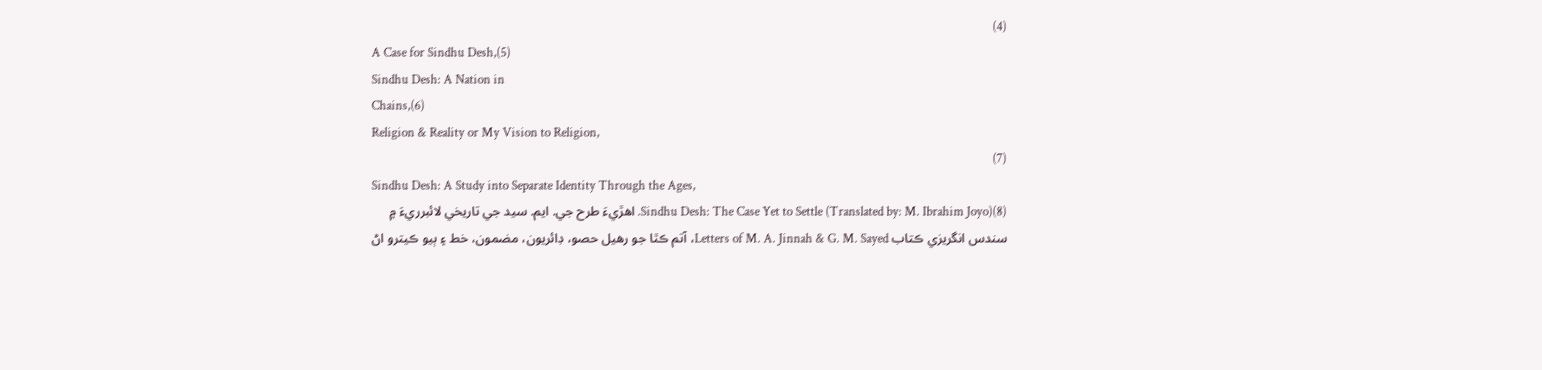(4)
A Case for Sindhu Desh,(5)
Sindhu Desh: A Nation in
Chains,(6)
Religion & Reality or My Vision to Religion,
(7)
Sindhu Desh: A Study into Separate Identity Through the Ages,
(8)Sindhu Desh: The Case Yet to Settle (Translated by: M. Ibrahim Joyo). اهڙيءَ طرح جي. ايم. سيد جي تاريخي لائبرريءَ ۾ سندس انگريزي ڪتاب Letters of M. A. Jinnah & G. M. Sayed، آتم ڪٿا جو رهيل حصو، ڊائريون، مضمون، خط ۽ ٻيو ڪيترو اڻ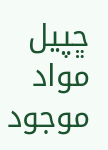ڇپيل مواد موجود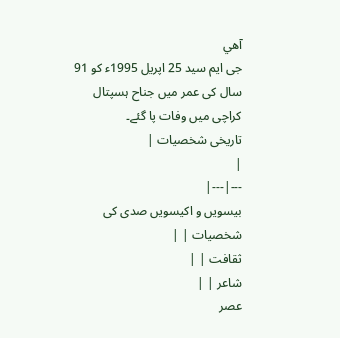آهي
جی ایم سید 25 اپریل 1995ء کو 91 سال کی عمر میں جناح ہسپتال کراچی میں وفات پا گئے۔
تاریخی شخصیات |
|
---|---|
بیسویں و اکیسویں صدی کی شخصیات | |
ثقافت | |
شاعر | |
عصر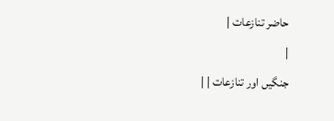حاضر تنازعات |
|
جنگیں اور تنازعات | |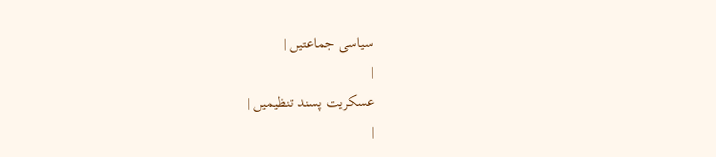سیاسی جماعتیں |
|
عسکریت پسند تنظیمیں |
|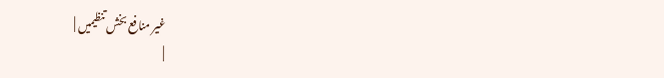غیر منافع بخش تنظیمیں |
|